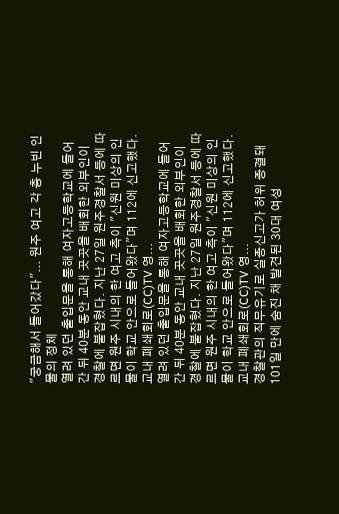"궁금해서 들어갔다"... 원주 여고 각 층 누빈 인물의 정체
열려 있던 출입문을 통해 여자고등학교에 들어간 뒤 40분 동안 교내 곳곳을 배회한 외부인이 경찰에 붙잡혔다. 지난 27일 원주경찰서 등에 따르면 원주 시내의 한 여고 측이 "신원 미상의 인물이 학교 안으로 들어왔다"며 112에 신고했다. 교내 폐쇄회로(CC)TV 영...
열려 있던 출입문을 통해 여자고등학교에 들어간 뒤 40분 동안 교내 곳곳을 배회한 외부인이 경찰에 붙잡혔다. 지난 27일 원주경찰서 등에 따르면 원주 시내의 한 여고 측이 "신원 미상의 인물이 학교 안으로 들어왔다"며 112에 신고했다. 교내 폐쇄회로(CC)TV 영...
경찰관의 직무유기로 실종신고가 허위 종결돼 101일 만에 숨진 채 발견된 30대 여성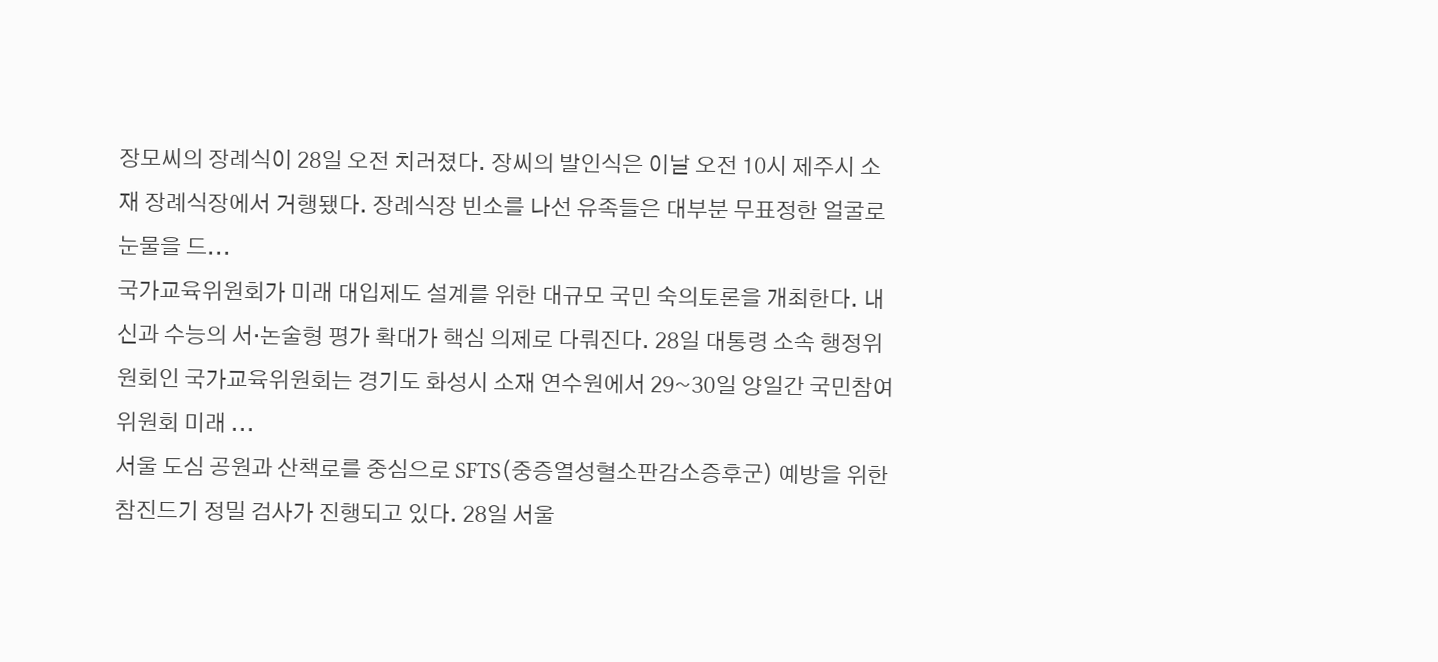장모씨의 장례식이 28일 오전 치러졌다. 장씨의 발인식은 이날 오전 10시 제주시 소재 장례식장에서 거행됐다. 장례식장 빈소를 나선 유족들은 대부분 무표정한 얼굴로 눈물을 드...
국가교육위원회가 미래 대입제도 설계를 위한 대규모 국민 숙의토론을 개최한다. 내신과 수능의 서·논술형 평가 확대가 핵심 의제로 다뤄진다. 28일 대통령 소속 행정위원회인 국가교육위원회는 경기도 화성시 소재 연수원에서 29~30일 양일간 국민참여위원회 미래 ...
서울 도심 공원과 산책로를 중심으로 SFTS(중증열성혈소판감소증후군) 예방을 위한 참진드기 정밀 검사가 진행되고 있다. 28일 서울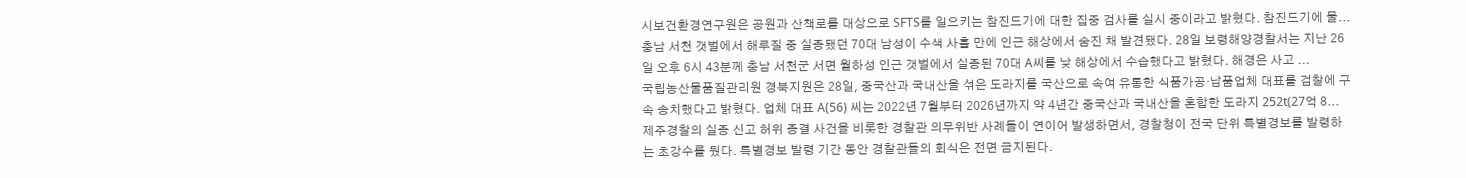시보건환경연구원은 공원과 산책로를 대상으로 SFTS를 일으키는 참진드기에 대한 집중 검사를 실시 중이라고 밝혔다. 참진드기에 물...
충남 서천 갯벌에서 해루질 중 실종됐던 70대 남성이 수색 사흘 만에 인근 해상에서 숨진 채 발견됐다. 28일 보령해양경찰서는 지난 26일 오후 6시 43분께 충남 서천군 서면 월하성 인근 갯벌에서 실종된 70대 A씨를 낮 해상에서 수습했다고 밝혔다. 해경은 사고 ...
국립농산물품질관리원 경북지원은 28일, 중국산과 국내산을 섞은 도라지를 국산으로 속여 유통한 식품가공·납품업체 대표를 검찰에 구속 송치했다고 밝혔다. 업체 대표 A(56) 씨는 2022년 7월부터 2026년까지 약 4년간 중국산과 국내산을 혼합한 도라지 252t(27억 8...
제주경찰의 실종 신고 허위 종결 사건을 비롯한 경찰관 의무위반 사례들이 연이어 발생하면서, 경찰청이 전국 단위 특별경보를 발령하는 초강수를 뒀다. 특별경보 발령 기간 동안 경찰관들의 회식은 전면 금지된다.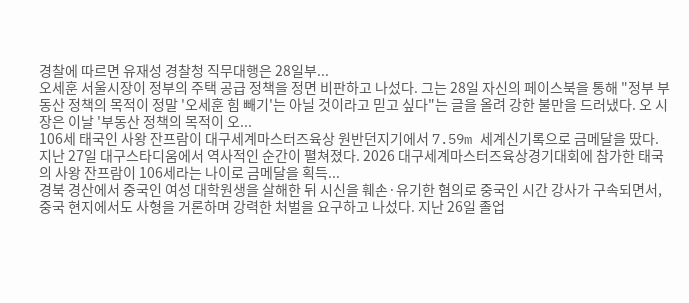경찰에 따르면 유재성 경찰청 직무대행은 28일부...
오세훈 서울시장이 정부의 주택 공급 정책을 정면 비판하고 나섰다. 그는 28일 자신의 페이스북을 통해 "정부 부동산 정책의 목적이 정말 '오세훈 힘 빼기'는 아닐 것이라고 믿고 싶다"는 글을 올려 강한 불만을 드러냈다. 오 시장은 이날 '부동산 정책의 목적이 오...
106세 태국인 사왕 잔프람이 대구세계마스터즈육상 원반던지기에서 7.59m 세계신기록으로 금메달을 땄다. 지난 27일 대구스타디움에서 역사적인 순간이 펼쳐졌다. 2026 대구세계마스터즈육상경기대회에 참가한 태국의 사왕 잔프람이 106세라는 나이로 금메달을 획득...
경북 경산에서 중국인 여성 대학원생을 살해한 뒤 시신을 훼손·유기한 혐의로 중국인 시간 강사가 구속되면서, 중국 현지에서도 사형을 거론하며 강력한 처벌을 요구하고 나섰다. 지난 26일 졸업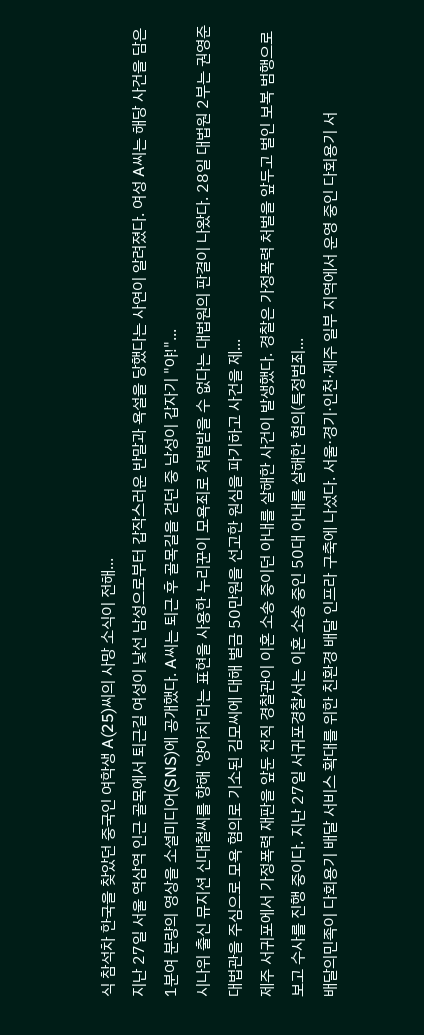식 참석차 한국을 찾았던 중국인 여학생 A(25)씨의 사망 소식이 전해...
지난 27일 서울 역삼역 인근 골목에서 퇴근길 여성이 낯선 남성으로부터 갑작스러운 반말과 욕설을 당했다는 사연이 알려졌다. 여성 A씨는 해당 사건을 담은 1분여 분량의 영상을 소셜미디어(SNS)에 공개했다. A씨는 퇴근 후 골목길을 걷던 중 남성이 갑자기 "야!"...
시나위 출신 뮤지션 신대철씨를 향해 '양아치'라는 표현을 사용한 누리꾼이 모욕죄로 처벌받을 수 없다는 대법원의 판결이 나왔다. 28일 대법원 2부는 권영준 대법관을 주심으로 모욕 혐의로 기소된 김모씨에 대해 벌금 50만원을 선고한 원심을 파기하고 사건을 제...
제주 서귀포에서 가정폭력 재판을 앞둔 전직 경찰관이 이혼 소송 중이던 아내를 살해한 사건이 발생했다. 경찰은 가정폭력 처벌을 앞두고 벌인 보복 범행으로 보고 수사를 진행 중이다. 지난 27일 서귀포경찰서는 이혼 소송 중인 50대 아내를 살해한 혐의(특정범죄...
배달의민족이 다회용기 배달 서비스 확대를 위한 친환경 배달 인프라 구축에 나섰다. 서울·경기·인천·제주 일부 지역에서 운영 중인 다회용기 서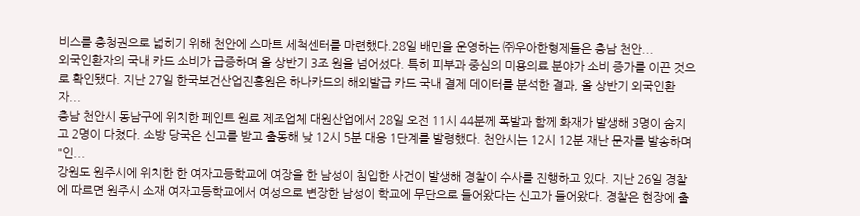비스를 충청권으로 넓히기 위해 천안에 스마트 세척센터를 마련했다.28일 배민을 운영하는 ㈜우아한형제들은 충남 천안...
외국인환자의 국내 카드 소비가 급증하며 올 상반기 3조 원을 넘어섰다. 특히 피부과 중심의 미용의료 분야가 소비 증가를 이끈 것으로 확인됐다. 지난 27일 한국보건산업진흥원은 하나카드의 해외발급 카드 국내 결제 데이터를 분석한 결과, 올 상반기 외국인환자...
충남 천안시 동남구에 위치한 페인트 원료 제조업체 대원산업에서 28일 오전 11시 44분께 폭발과 함께 화재가 발생해 3명이 숨지고 2명이 다쳤다. 소방 당국은 신고를 받고 출동해 낮 12시 5분 대응 1단계를 발령했다. 천안시는 12시 12분 재난 문자를 발송하며 "인...
강원도 원주시에 위치한 한 여자고등학교에 여장을 한 남성이 침입한 사건이 발생해 경찰이 수사를 진행하고 있다. 지난 26일 경찰에 따르면 원주시 소재 여자고등학교에서 여성으로 변장한 남성이 학교에 무단으로 들어왔다는 신고가 들어왔다. 경찰은 현장에 출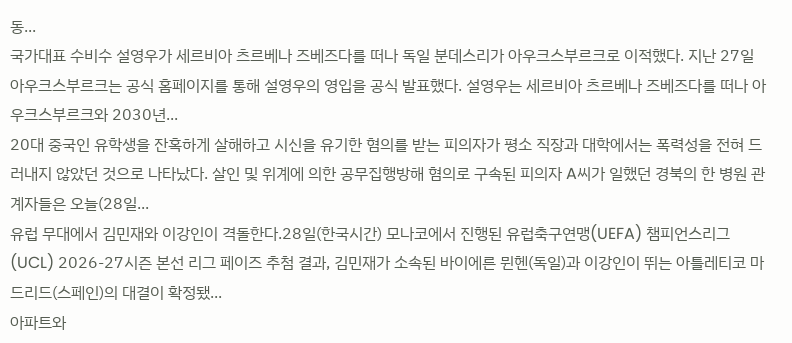동...
국가대표 수비수 설영우가 세르비아 츠르베나 즈베즈다를 떠나 독일 분데스리가 아우크스부르크로 이적했다. 지난 27일 아우크스부르크는 공식 홈페이지를 통해 설영우의 영입을 공식 발표했다. 설영우는 세르비아 츠르베나 즈베즈다를 떠나 아우크스부르크와 2030년...
20대 중국인 유학생을 잔혹하게 살해하고 시신을 유기한 혐의를 받는 피의자가 평소 직장과 대학에서는 폭력성을 전혀 드러내지 않았던 것으로 나타났다. 살인 및 위계에 의한 공무집행방해 혐의로 구속된 피의자 A씨가 일했던 경북의 한 병원 관계자들은 오늘(28일...
유럽 무대에서 김민재와 이강인이 격돌한다.28일(한국시간) 모나코에서 진행된 유럽축구연맹(UEFA) 챔피언스리그(UCL) 2026-27시즌 본선 리그 페이즈 추첨 결과, 김민재가 소속된 바이에른 뮌헨(독일)과 이강인이 뛰는 아틀레티코 마드리드(스페인)의 대결이 확정됐...
아파트와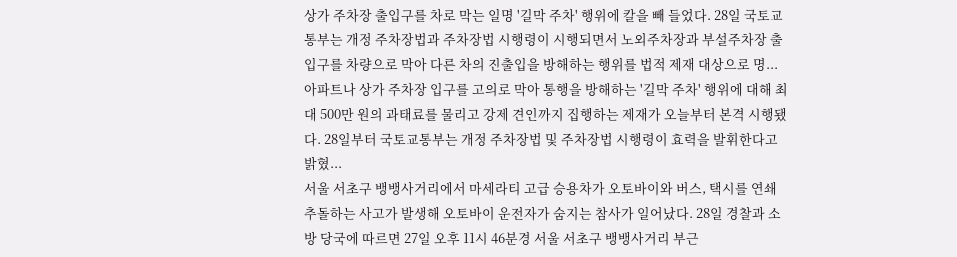상가 주차장 출입구를 차로 막는 일명 '길막 주차' 행위에 칼을 빼 들었다. 28일 국토교통부는 개정 주차장법과 주차장법 시행령이 시행되면서 노외주차장과 부설주차장 출입구를 차량으로 막아 다른 차의 진출입을 방해하는 행위를 법적 제재 대상으로 명...
아파트나 상가 주차장 입구를 고의로 막아 통행을 방해하는 '길막 주차' 행위에 대해 최대 500만 원의 과태료를 물리고 강제 견인까지 집행하는 제재가 오늘부터 본격 시행됐다. 28일부터 국토교통부는 개정 주차장법 및 주차장법 시행령이 효력을 발휘한다고 밝혔...
서울 서초구 뱅뱅사거리에서 마세라티 고급 승용차가 오토바이와 버스, 택시를 연쇄 추돌하는 사고가 발생해 오토바이 운전자가 숨지는 참사가 일어났다. 28일 경찰과 소방 당국에 따르면 27일 오후 11시 46분경 서울 서초구 뱅뱅사거리 부근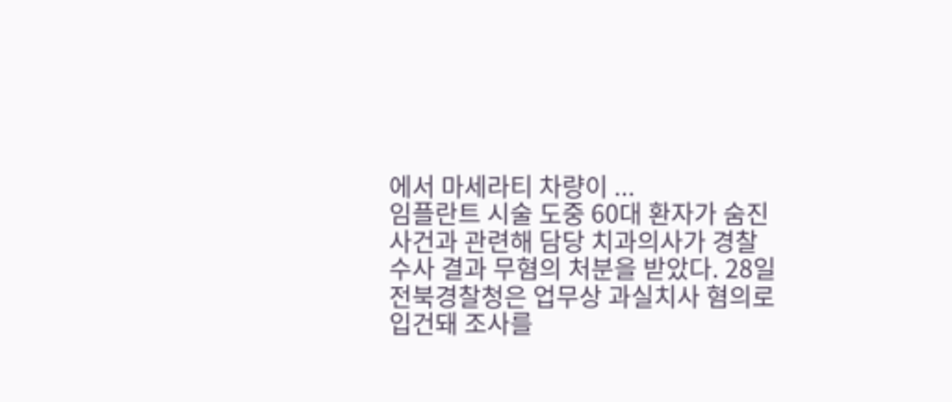에서 마세라티 차량이 ...
임플란트 시술 도중 60대 환자가 숨진 사건과 관련해 담당 치과의사가 경찰 수사 결과 무혐의 처분을 받았다. 28일 전북경찰청은 업무상 과실치사 혐의로 입건돼 조사를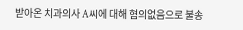받아온 치과의사 A씨에 대해 혐의없음으로 불송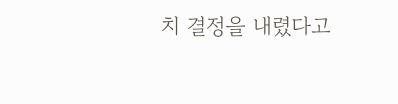치 결정을 내렸다고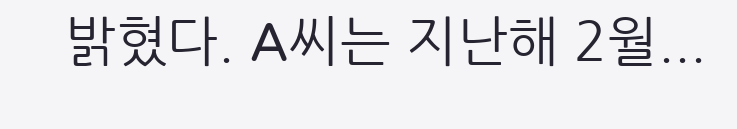밝혔다. A씨는 지난해 2월...